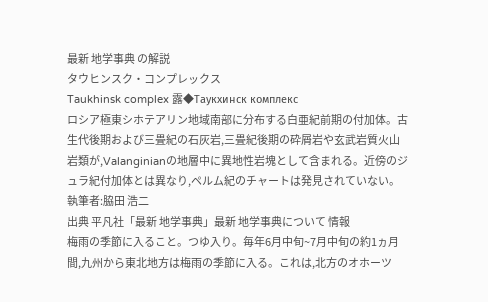最新 地学事典 の解説
タウヒンスク・コンプレックス
Taukhinsk complex 露◆Таукхинск комплекс
ロシア極東シホテアリン地域南部に分布する白亜紀前期の付加体。古生代後期および三畳紀の石灰岩,三畳紀後期の砕屑岩や玄武岩質火山岩類が,Valanginianの地層中に異地性岩塊として含まれる。近傍のジュラ紀付加体とは異なり,ペルム紀のチャートは発見されていない。
執筆者:脇田 浩二
出典 平凡社「最新 地学事典」最新 地学事典について 情報
梅雨の季節に入ること。つゆ入り。毎年6月中旬~7月中旬の約1ヵ月間,九州から東北地方は梅雨の季節に入る。これは,北方のオホーツ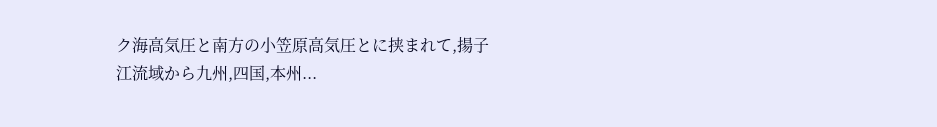ク海高気圧と南方の小笠原高気圧とに挟まれて,揚子江流域から九州,四国,本州...